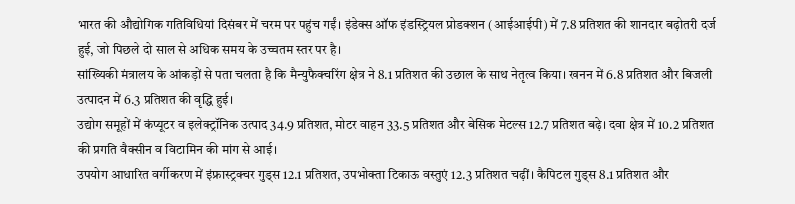भारत की औद्योगिक गतिविधियां दिसंबर में चरम पर पहुंच गईं। इंडेक्स ऑफ इंडस्ट्रियल प्रोडक्शन (आईआईपी) में 7.8 प्रतिशत की शानदार बढ़ोतरी दर्ज हुई, जो पिछले दो साल से अधिक समय के उच्चतम स्तर पर है।
सांख्यिकी मंत्रालय के आंकड़ों से पता चलता है कि मैन्युफैक्चरिंग क्षेत्र ने 8.1 प्रतिशत की उछाल के साथ नेतृत्व किया। खनन में 6.8 प्रतिशत और बिजली उत्पादन में 6.3 प्रतिशत की वृद्धि हुई।
उद्योग समूहों में कंप्यूटर व इलेक्ट्रॉनिक उत्पाद 34.9 प्रतिशत, मोटर वाहन 33.5 प्रतिशत और बेसिक मेटल्स 12.7 प्रतिशत बढ़े। दवा क्षेत्र में 10.2 प्रतिशत की प्रगति वैक्सीन व विटामिन की मांग से आई।
उपयोग आधारित वर्गीकरण में इंफ्रास्ट्रक्चर गुड्स 12.1 प्रतिशत, उपभोक्ता टिकाऊ वस्तुएं 12.3 प्रतिशत चढ़ीं। कैपिटल गुड्स 8.1 प्रतिशत और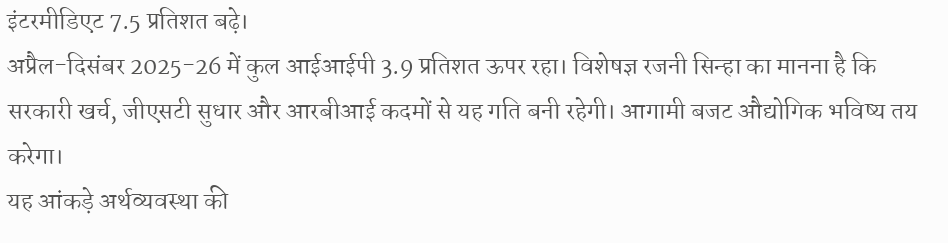इंटरमीडिएट 7.5 प्रतिशत बढ़े।
अप्रैल-दिसंबर 2025-26 में कुल आईआईपी 3.9 प्रतिशत ऊपर रहा। विशेषज्ञ रजनी सिन्हा का मानना है कि सरकारी खर्च, जीएसटी सुधार और आरबीआई कदमों से यह गति बनी रहेगी। आगामी बजट औद्योगिक भविष्य तय करेगा।
यह आंकड़े अर्थव्यवस्था की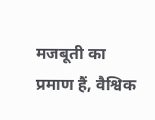मजबूती का प्रमाण हैं, वैश्विक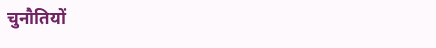चुनौतियों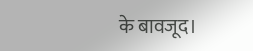के बावजूद।